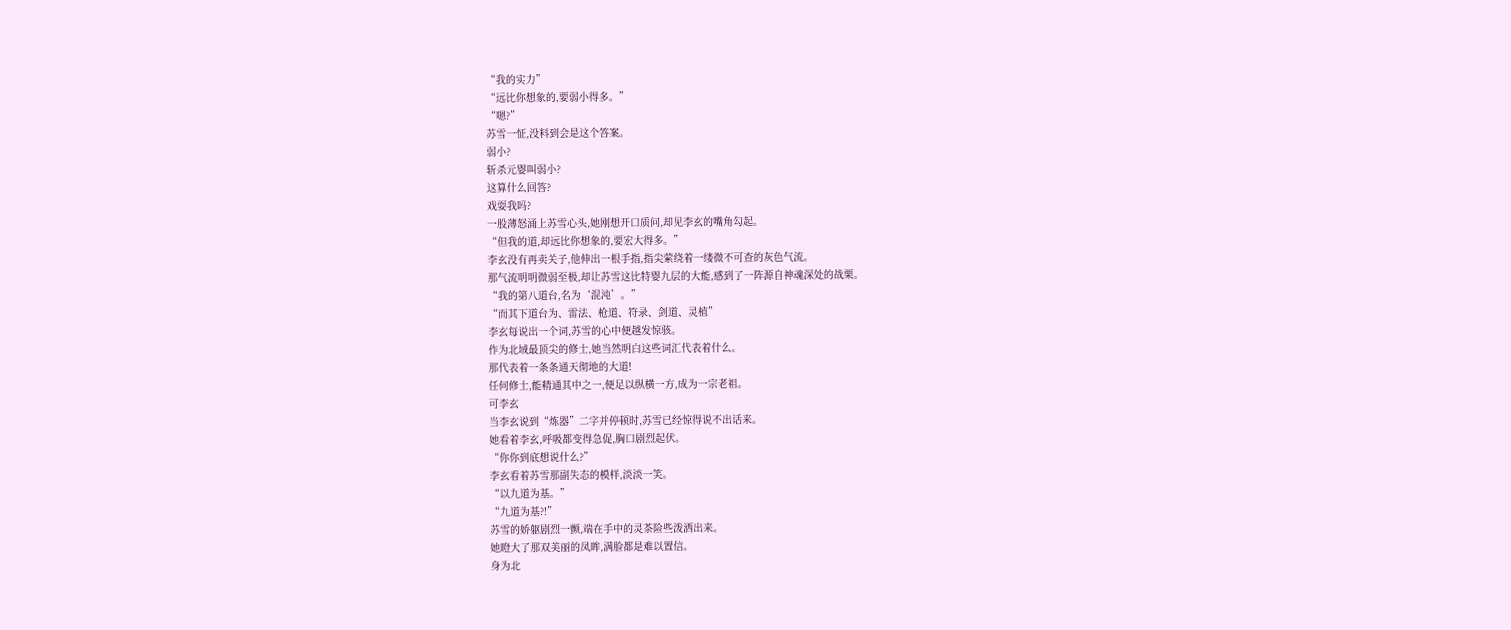“我的实力”
“远比你想象的,要弱小得多。”
“嗯?”
苏雪一怔,没料到会是这个答案。
弱小?
斩杀元婴叫弱小?
这算什么回答?
戏耍我吗?
一股薄怒涌上苏雪心头,她刚想开口质问,却见李玄的嘴角勾起。
“但我的道,却远比你想象的,要宏大得多。”
李玄没有再卖关子,他伸出一根手指,指尖萦绕着一缕微不可查的灰色气流。
那气流明明微弱至极,却让苏雪这比特婴九层的大能,感到了一阵源自神魂深处的战栗。
“我的第八道台,名为‘混沌’。”
“而其下道台为、雷法、枪道、符录、剑道、灵植”
李玄每说出一个词,苏雪的心中便越发惊骇。
作为北域最顶尖的修士,她当然明白这些词汇代表着什么。
那代表着一条条通天彻地的大道!
任何修士,能精通其中之一,便足以纵横一方,成为一宗老祖。
可李玄
当李玄说到“炼器”二字并停顿时,苏雪已经惊得说不出话来。
她看着李玄,呼吸都变得急促,胸口剧烈起伏。
“你你到底想说什么?”
李玄看着苏雪那副失态的模样,淡淡一笑。
“以九道为基。”
“九道为基?!”
苏雪的娇躯剧烈一颤,端在手中的灵茶险些泼洒出来。
她瞪大了那双美丽的凤眸,满脸都是难以置信。
身为北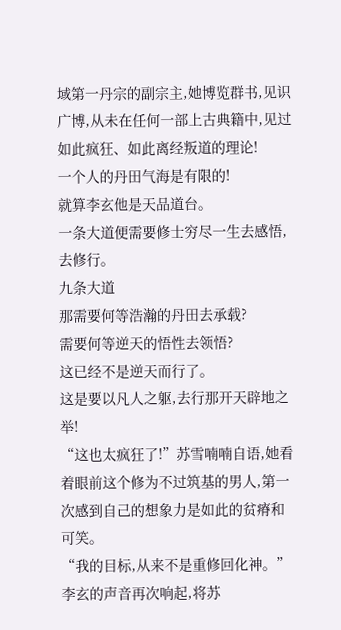域第一丹宗的副宗主,她博览群书,见识广博,从未在任何一部上古典籍中,见过如此疯狂、如此离经叛道的理论!
一个人的丹田气海是有限的!
就算李玄他是天品道台。
一条大道便需要修士穷尽一生去感悟,去修行。
九条大道
那需要何等浩瀚的丹田去承载?
需要何等逆天的悟性去领悟?
这已经不是逆天而行了。
这是要以凡人之躯,去行那开天辟地之举!
“这也太疯狂了!”苏雪喃喃自语,她看着眼前这个修为不过筑基的男人,第一次感到自己的想象力是如此的贫瘠和可笑。
“我的目标,从来不是重修回化神。”
李玄的声音再次响起,将苏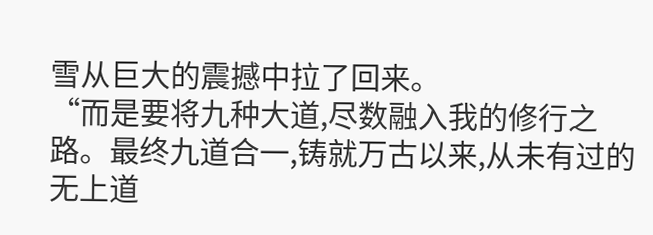雪从巨大的震撼中拉了回来。
“而是要将九种大道,尽数融入我的修行之路。最终九道合一,铸就万古以来,从未有过的无上道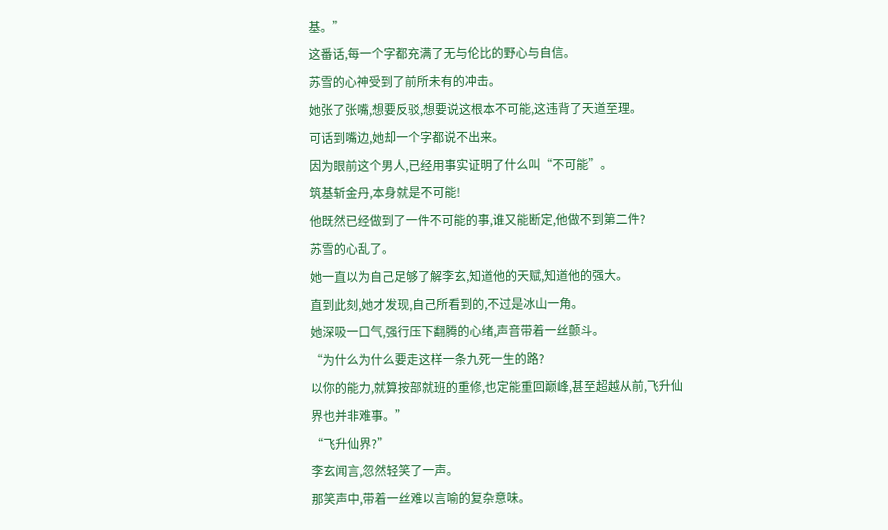基。”
这番话,每一个字都充满了无与伦比的野心与自信。
苏雪的心神受到了前所未有的冲击。
她张了张嘴,想要反驳,想要说这根本不可能,这违背了天道至理。
可话到嘴边,她却一个字都说不出来。
因为眼前这个男人,已经用事实证明了什么叫“不可能”。
筑基斩金丹,本身就是不可能!
他既然已经做到了一件不可能的事,谁又能断定,他做不到第二件?
苏雪的心乱了。
她一直以为自己足够了解李玄,知道他的天赋,知道他的强大。
直到此刻,她才发现,自己所看到的,不过是冰山一角。
她深吸一口气,强行压下翻腾的心绪,声音带着一丝颤斗。
“为什么为什么要走这样一条九死一生的路?
以你的能力,就算按部就班的重修,也定能重回巅峰,甚至超越从前,飞升仙界也并非难事。”
“飞升仙界?”
李玄闻言,忽然轻笑了一声。
那笑声中,带着一丝难以言喻的复杂意味。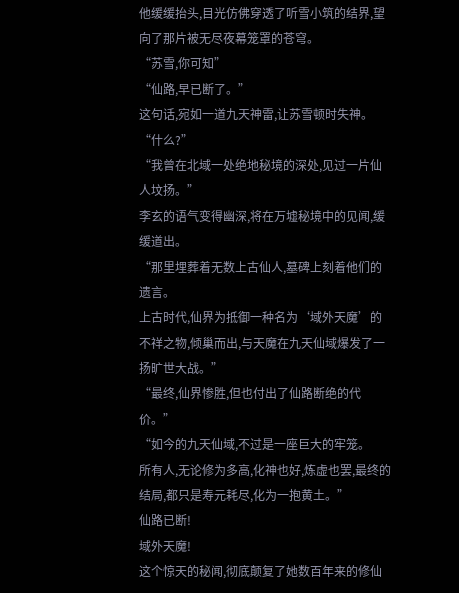他缓缓抬头,目光仿佛穿透了听雪小筑的结界,望向了那片被无尽夜幕笼罩的苍穹。
“苏雪,你可知”
“仙路,早已断了。”
这句话,宛如一道九天神雷,让苏雪顿时失神。
“什么?”
“我曾在北域一处绝地秘境的深处,见过一片仙人坟扬。”
李玄的语气变得幽深,将在万墟秘境中的见闻,缓缓道出。
“那里埋葬着无数上古仙人,墓碑上刻着他们的遗言。
上古时代,仙界为抵御一种名为‘域外天魔’的不祥之物,倾巢而出,与天魔在九天仙域爆发了一扬旷世大战。”
“最终,仙界惨胜,但也付出了仙路断绝的代价。”
“如今的九天仙域,不过是一座巨大的牢笼。
所有人,无论修为多高,化神也好,炼虚也罢,最终的结局,都只是寿元耗尽,化为一抱黄土。”
仙路已断!
域外天魔!
这个惊天的秘闻,彻底颠复了她数百年来的修仙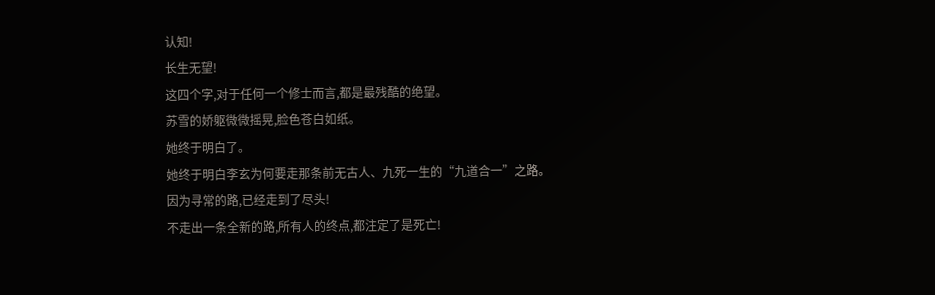认知!
长生无望!
这四个字,对于任何一个修士而言,都是最残酷的绝望。
苏雪的娇躯微微摇晃,脸色苍白如纸。
她终于明白了。
她终于明白李玄为何要走那条前无古人、九死一生的“九道合一”之路。
因为寻常的路,已经走到了尽头!
不走出一条全新的路,所有人的终点,都注定了是死亡!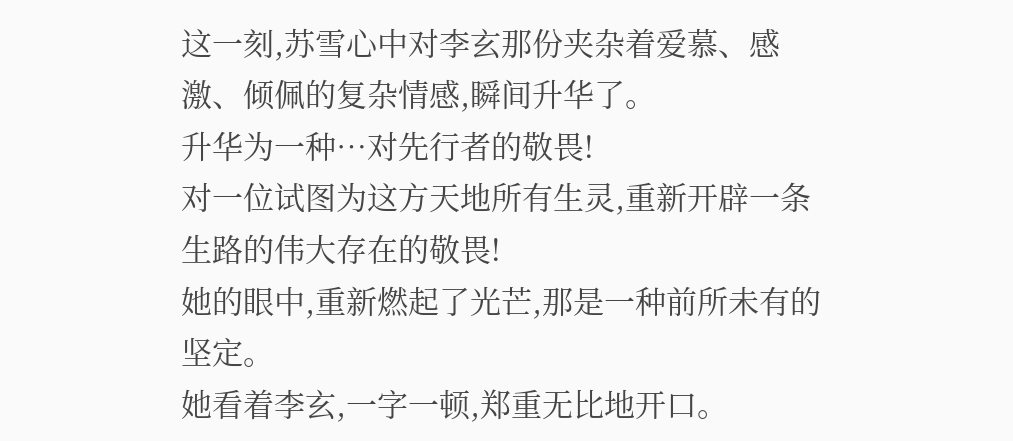这一刻,苏雪心中对李玄那份夹杂着爱慕、感激、倾佩的复杂情感,瞬间升华了。
升华为一种…对先行者的敬畏!
对一位试图为这方天地所有生灵,重新开辟一条生路的伟大存在的敬畏!
她的眼中,重新燃起了光芒,那是一种前所未有的坚定。
她看着李玄,一字一顿,郑重无比地开口。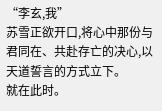“李玄,我”
苏雪正欲开口,将心中那份与君同在、共赴存亡的决心,以天道誓言的方式立下。
就在此时。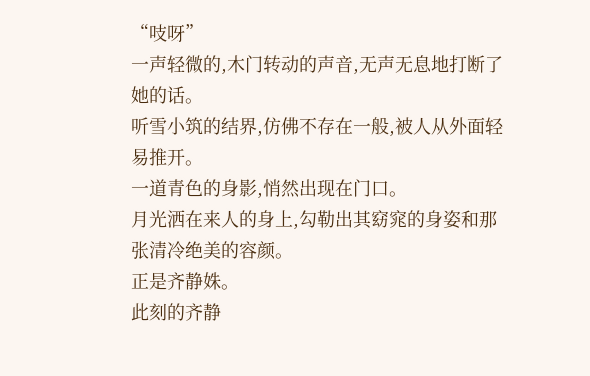“吱呀”
一声轻微的,木门转动的声音,无声无息地打断了她的话。
听雪小筑的结界,仿佛不存在一般,被人从外面轻易推开。
一道青色的身影,悄然出现在门口。
月光洒在来人的身上,勾勒出其窈窕的身姿和那张清冷绝美的容颜。
正是齐静姝。
此刻的齐静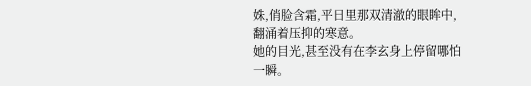姝,俏脸含霜,平日里那双清澈的眼眸中,翻涌着压抑的寒意。
她的目光,甚至没有在李玄身上停留哪怕一瞬。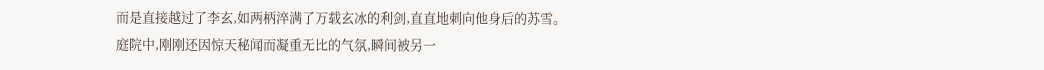而是直接越过了李玄,如两柄淬满了万载玄冰的利剑,直直地刺向他身后的苏雪。
庭院中,刚刚还因惊天秘闻而凝重无比的气氛,瞬间被另一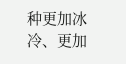种更加冰冷、更加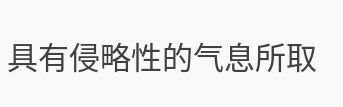具有侵略性的气息所取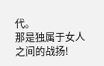代。
那是独属于女人之间的战扬!